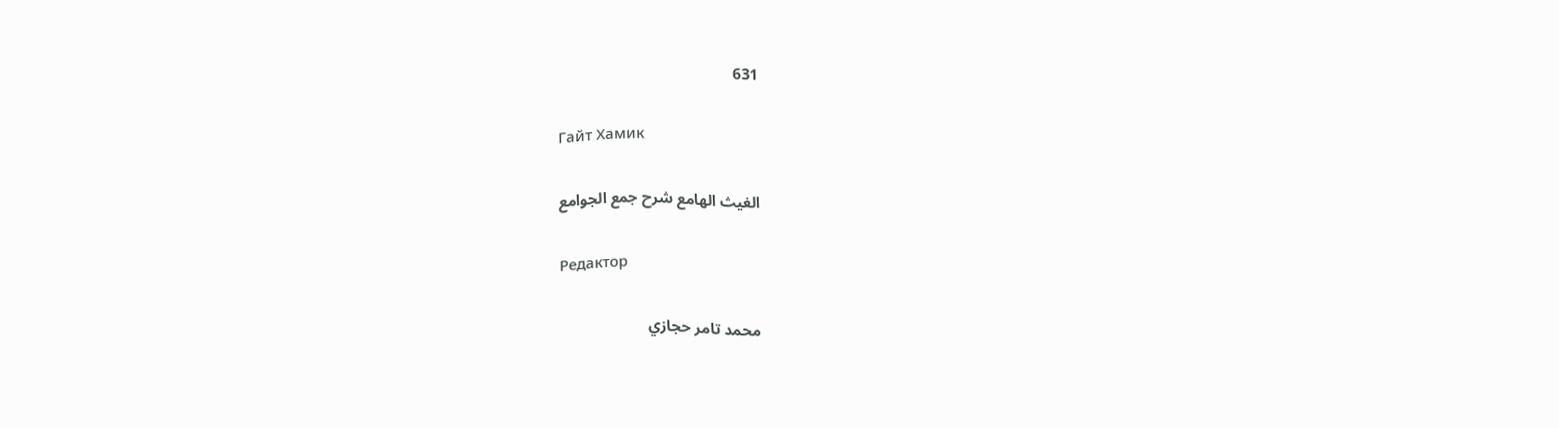631

Гайт Хамик

الغيث الهامع شرح جمع الجوامع

Редактор

محمد تامر حجازي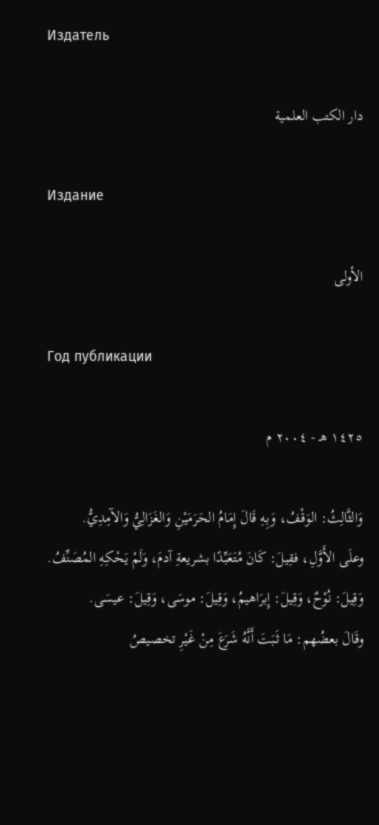Издатель

دار الكتب العلمية

Издание

الأولى

Год публикации

١٤٢٥ هـ - ٢٠٠٤ م

وَالثَّالِثُ: الوَقْفُ، وَبِهِ قَالَ إِمَامُ الحَرَمَيْنِ وَالغَزَالِيُّ وَالآمِدِيُّ.
وعلَى الأَوَّلِ، فقِيلَ: كَانَ مُتَعَبِّدًا بشريعةِ آدمَ، وَلَمْ يَحْكِهِ المُصَنِّفُ.
وَقِيلَ: نُوْحٌ، وَقِيلَ: إِبرَاهيمُ، وَقِيلَ: موسَى، وَقِيلَ: عيسَى.
وقَالَ بعضُهم: مَا ثَبَتَ أَنَّهُ شَرَعَ مِنْ غَيْرِ تخصيصُ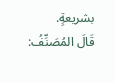بشريعةٍ.
قَالَ المُصَنِّفُ: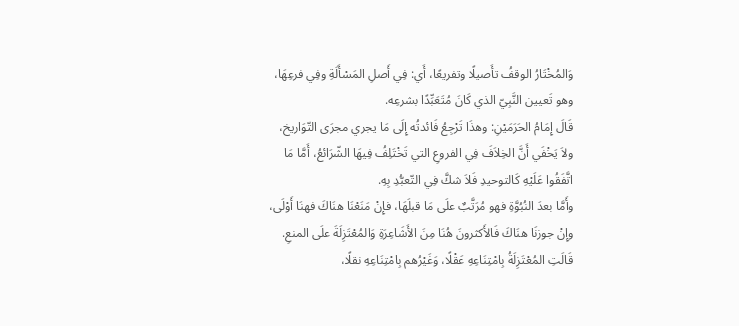وَالمُخْتَارُ الوقفُ تأَصيلًا وتفريعًا، أَي: فِي أَصلِ المَسْأَلَةِ وفِي فرعِهَا، وهو تَعيين النَّبِيّ الذي كَانَ مُتَعَبِّدًا بشرعِه.
قَالَ إِمَامُ الحَرَمَيْنِ: وهذَا تَرْجِعُ فَائدتُه إِلَى مَا يجري مجرَى التّوَاريخ، ولاَ يَخْفَي أَنَّ الخِلاَفَ فِي الفروعِ التي تَخْتَلِفُ فِيهَا الشّرَائعُ، أَمَّا مَا اتَّفَقُوا عَلَيْهِ كَالتوحيدِ فَلاَ شكَّ فِي التّعبُّدِ بِهِ.
وأَمَّا بعدَ النُبُوَّةِ فهو مُرَتَّبٌ علَى مَا قبلَهَا، فإِنْ مَنَعْنَا هنَاكَ فهنَا أَوْلَى، وإِنْ جوزنَا هنَاكَ فَالأَكثرونَ هُنَا مِنَ الأَشَاعِرَةِ وَالمُعْتَزِلَةَ علَى المنعِ.
قَالَتِ المُعْتَزِلَةُ بِامْتِنَاعِهِ عَقْلًا، وَغَيْرُهم بِامْتِنَاعِهِ نقلًا،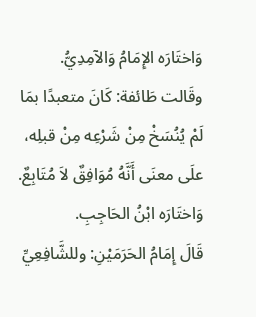وَاختَارَه الإِمَامُ وَالآمِدِيُّ.
وقَالت طَائفة: كَانَ متعبدًا بمَا لَمْ يُنُسَخْ مِنْ شَرْعِه مِنْ قبلِه، علَى معنَى أَنَّهُ مُوَافِقٌ لاَ مُتَابِعٌ.
وَاختَارَه ابْنُ الحَاجِبِ.
قَالَ إِمَامُ الحَرَمَيْنِ: وللشَّافِعِيِّ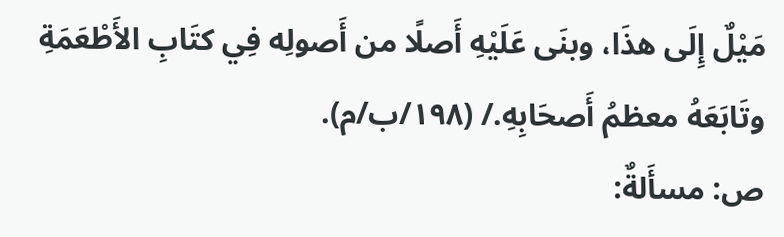مَيْلٌ إِلَى هذَا، وبنَى عَلَيْهِ أَصلًا من أَصولِه فِي كتَابِ الأَطْعَمَةِ وتَابَعَهُ معظمُ أَصحَابِهِ./ (١٩٨/ب/م).
ص: مسأَلةٌ: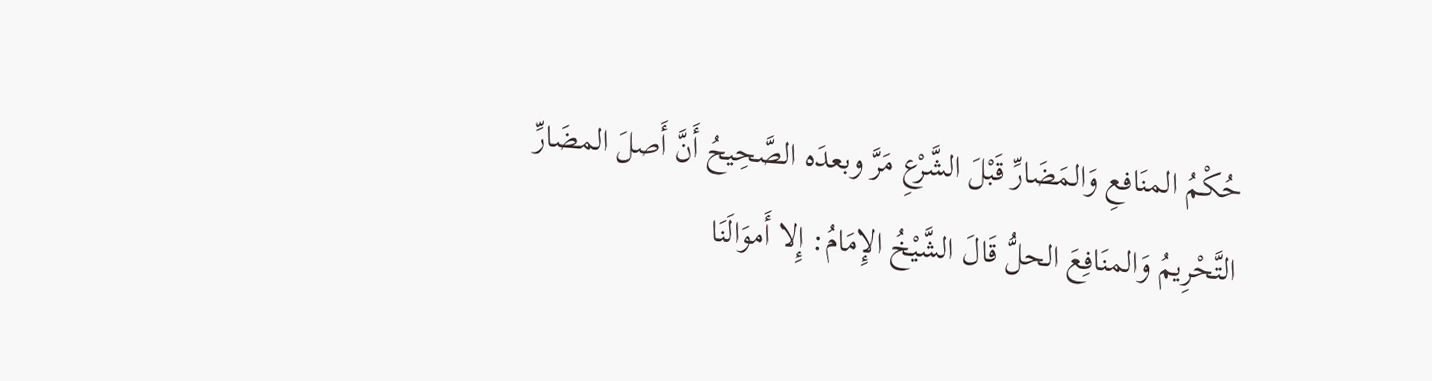حُكْمُ المنَافعِ وَالمَضَارِّ قَبْلَ الشَّرْعِ مَرَّ وبعدَه الصَّحِيحُ أَنَّ أَصلَ المضَارِّ التَّحْرِيمُ وَالمنَافِعَ الحلُّ قَالَ الشَّيْخُ الإِمَامُ: إِلا أَموَالَنَا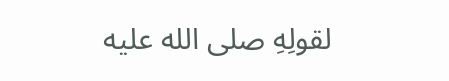لقولِهِ صلى الله عليه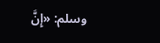وسلم: «إِنَّ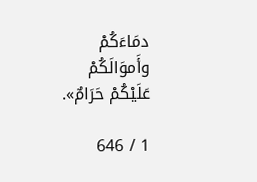دمَاءَكُمْ وأَموَالَكُمْ عَلَيْكُمْ حَرَامٌ».

1 / 646